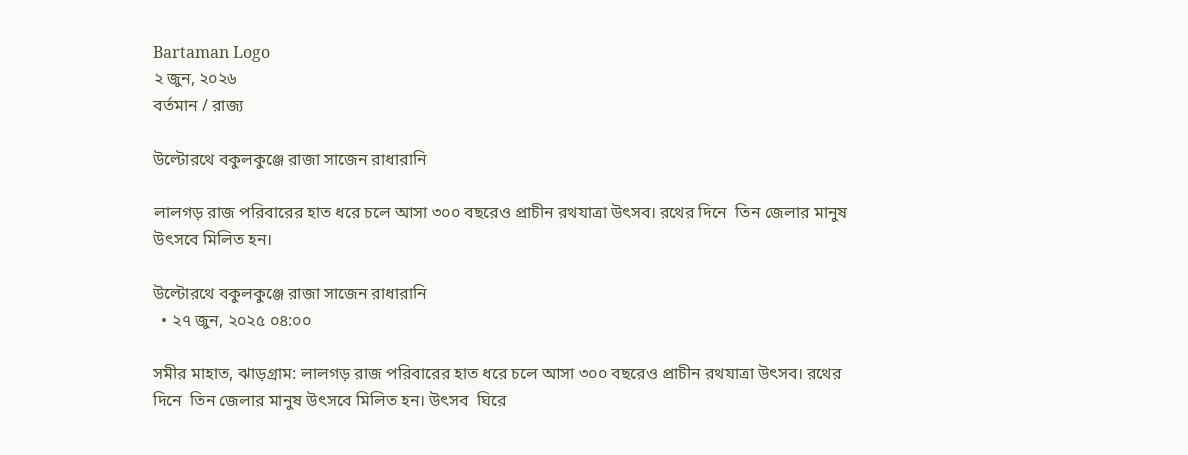Bartaman Logo
২ জুন, ২০২৬
বর্তমান / রাজ্য

উল্টোরথে বকুলকুঞ্জে রাজা সাজেন রাধারানি

লালগড় রাজ পরিবারের হাত ধরে চলে আসা ৩০০ বছরেও প্রাচীন রথযাত্রা উৎসব। রথের দিনে  তিন জেলার মানুষ উৎসবে মিলিত হন।

উল্টোরথে বকুলকুঞ্জে রাজা সাজেন রাধারানি
  • ২৭ জুন, ২০২৫ ০৪:০০

সমীর মাহাত, ঝাড়গ্রাম: লালগড় রাজ পরিবারের হাত ধরে চলে আসা ৩০০ বছরেও প্রাচীন রথযাত্রা উৎসব। রথের দিনে  তিন জেলার মানুষ উৎসবে মিলিত হন। উৎসব  ঘিরে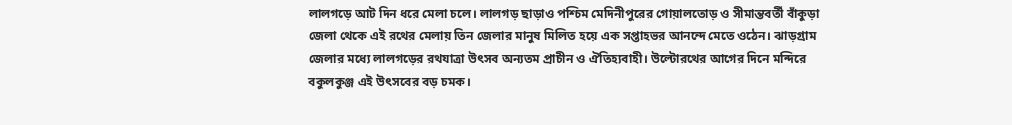লালগড়ে আট দিন ধরে মেলা চলে। লালগড় ছাড়াও পশ্চিম মেদিনীপুরের গোয়ালতোড় ও সীমান্তবর্তী বাঁকুড়া জেলা থেকে এই রথের মেলায় তিন জেলার মানুষ মিলিত হয়ে এক সপ্তাহভর আনন্দে মেতে ওঠেন। ঝাড়গ্রাম জেলার মধ্যে লালগড়ের রথযাত্রা উৎসব অন্যতম প্রাচীন ও ঐতিহ্যবাহী। উল্টোরথের আগের দিনে মন্দিরে বকুলকুঞ্জ এই উৎসবের বড় চমক।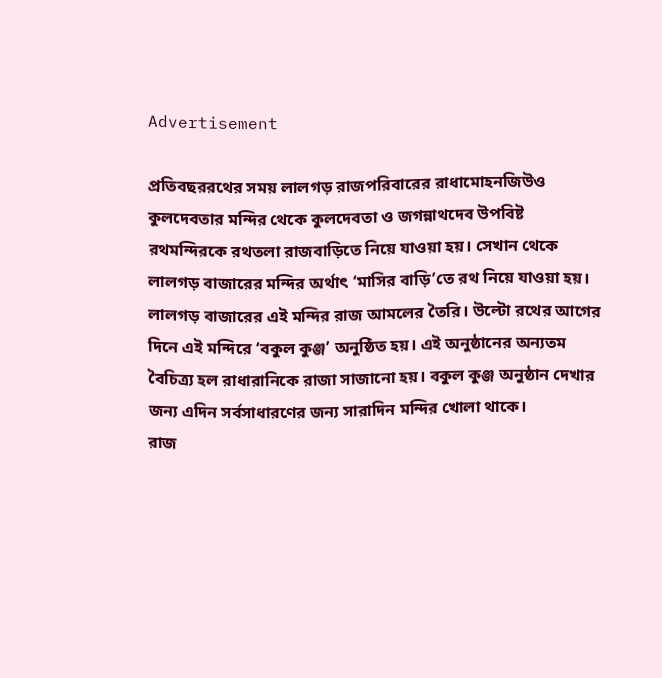Advertisement

প্রতিবছররথের সময় লালগড় রাজপরিবারের রাধামোহনজিউও কুলদেবতার মন্দির থেকে কুলদেবতা ও জগন্নাথদেব উপবিষ্ট রথমন্দিরকে রথতলা রাজবাড়িতে নিয়ে যাওয়া হয়। সেখান থেকে লালগড় বাজারের মন্দির অর্থাৎ ‘মাসির বাড়ি’তে রথ নিয়ে যাওয়া হয়। লালগড় বাজারের এই মন্দির রাজ আমলের তৈরি। উল্টো রথের আগের দিনে এই মন্দিরে ‘বকুল কুঞ্জ’ অনুষ্ঠিত হয়। এই অনুষ্ঠানের অন্যতম বৈচিত্র্য হল রাধারানিকে রাজা সাজানো হয়। বকুল কুঞ্জ অনুষ্ঠান দেখার জন্য এদিন সর্বসাধারণের জন্য সারাদিন মন্দির খোলা থাকে।
রাজ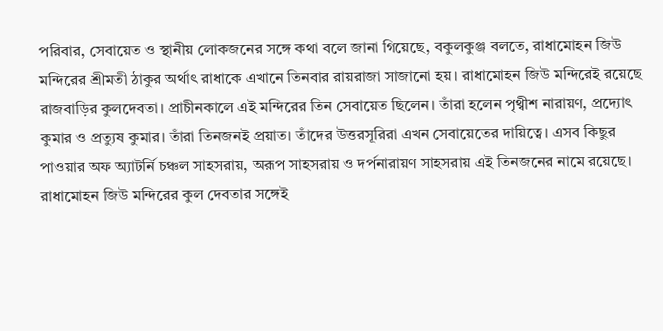পরিবার, সেবায়েত ও স্থানীয় লোকজনের সঙ্গে কথা বলে জানা গিয়েছে, বকুলকুঞ্জ বলতে, রাধামোহন জিউ মন্দিরের শ্রীমতী ঠাকুর অর্থাৎ রাধাকে এখানে তিনবার রায়রাজা সাজানো হয়। রাধামোহন জিউ মন্দিরেই রয়েছে রাজবাড়ির কুলদেবতা। প্রাচীনকালে এই মন্দিরের তিন সেবায়েত ছিলেন। তাঁরা হলেন পৃথ্বীশ নারায়ণ, প্রদ্যোৎ কুমার ও প্রত্যুষ কুমার। তাঁরা তিনজনই প্রয়াত। তাঁদের উত্তরসূরিরা এখন সেবায়েতের দায়িত্বে। এসব কিছুর পাওয়ার অফ অ্যাটর্নি চঞ্চল সাহসরায়, অরূপ সাহসরায় ও দর্পনারায়ণ সাহসরায় এই তিনজনের নামে রয়েছে। রাধামোহন জিউ মন্দিরের কুল দেবতার সঙ্গেই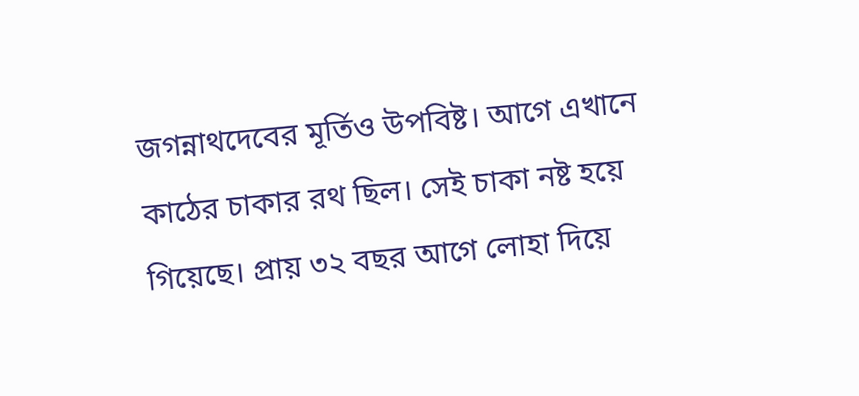জগন্নাথদেবের মূর্তিও উপবিষ্ট। আগে এখানে কাঠের চাকার রথ ছিল। সেই চাকা নষ্ট হয়ে গিয়েছে। প্রায় ৩২ বছর আগে লোহা দিয়ে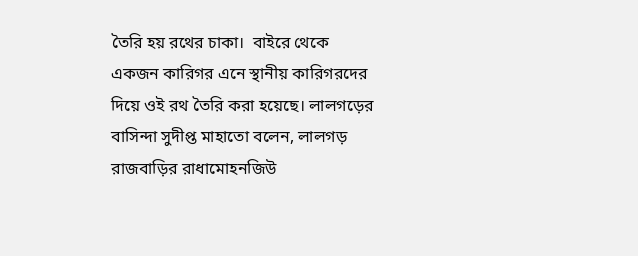তৈরি হয় রথের চাকা।  বাইরে থেকে একজন কারিগর এনে স্থানীয় কারিগরদের দিয়ে ওই রথ তৈরি করা হয়েছে। লালগড়ের বাসিন্দা সুদীপ্ত মাহাতো বলেন, লালগড় রাজবাড়ির রাধামোহনজিউ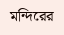মন্দিরের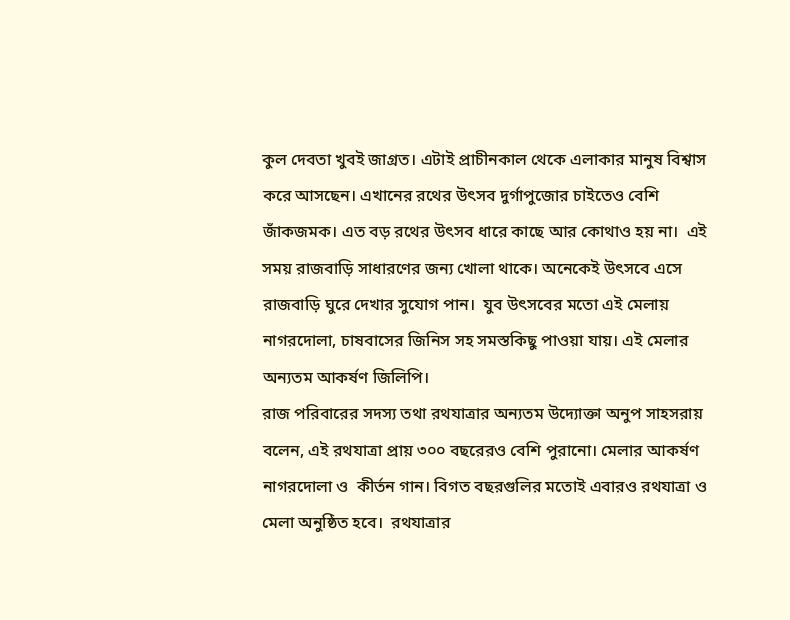কুল দেবতা খুবই জাগ্রত। এটাই প্রাচীনকাল থেকে এলাকার মানুষ বিশ্বাস করে আসছেন। এখানের রথের উৎসব দুর্গাপুজোর চাইতেও বেশি জাঁকজমক। এত বড় রথের উৎসব ধারে কাছে আর কোথাও হয় না।  এই সময় রাজবাড়ি সাধারণের জন্য খোলা থাকে। অনেকেই উৎসবে এসে রাজবাড়ি ঘুরে দেখার সুযোগ পান।  যুব উৎসবের মতো এই মেলায় নাগরদোলা, চাষবাসের জিনিস সহ সমস্তকিছু পাওয়া যায়। এই মেলার অন্যতম আকর্ষণ জিলিপি।
রাজ পরিবারের সদস্য তথা রথযাত্রার অন্যতম উদ্যোক্তা অনুপ সাহসরায় বলেন, এই রথযাত্রা প্রায় ৩০০ বছরেরও বেশি পুরানো। মেলার আকর্ষণ নাগরদোলা ও  কীর্তন গান। বিগত বছরগুলির মতোই এবারও রথযাত্রা ও মেলা অনুষ্ঠিত হবে।  রথযাত্রার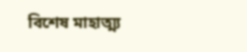বিশেষ মাহাত্ম্য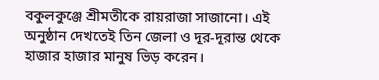বকুলকুঞ্জে শ্রীমতীকে রায়রাজা সাজানো। এই অনুষ্ঠান দেখতেই তিন জেলা ও দূর-দূরান্ত থেকে হাজার হাজার মানুষ ভিড় করেন।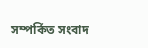সম্পর্কিত সংবাদ